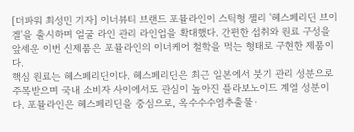[더파워 최성민 기자] 이너뷰티 브랜드 포뮬라인이 스틱형 젤리 '헤스페리딘 브이 겔'을 출시하며 얼굴 라인 관리 라인업을 확대했다. 간편한 섭취와 원료 구성을 앞세운 이번 신제품은 포뮬라인의 이너케어 철학을 먹는 형태로 구현한 제품이다.
핵심 원료는 헤스페리딘이다. 헤스페리딘은 최근 일본에서 붓기 관리 성분으로 주목받으며 국내 소비자 사이에서도 관심이 높아진 플라보노이드 계열 성분이다. 포뮬라인은 헤스페리딘을 중심으로, 옥수수수염추출물·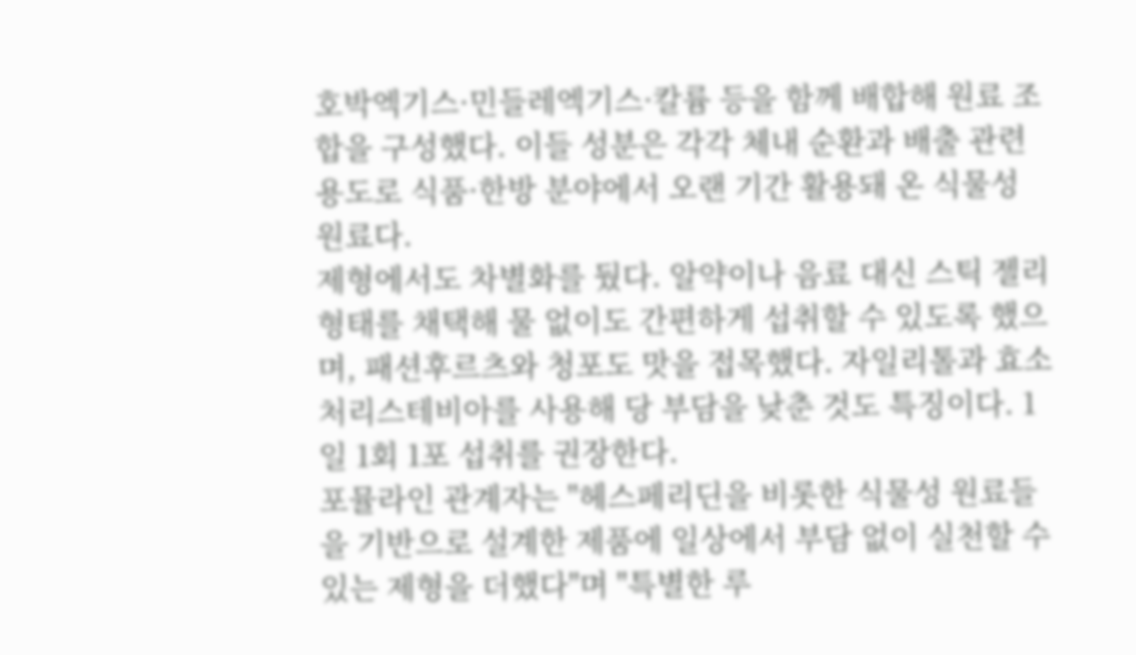호박엑기스·민들레엑기스·칼륨 등을 함께 배합해 원료 조합을 구성했다. 이들 성분은 각각 체내 순환과 배출 관련 용도로 식품·한방 분야에서 오랜 기간 활용돼 온 식물성 원료다.
제형에서도 차별화를 뒀다. 알약이나 음료 대신 스틱 젤리 형태를 채택해 물 없이도 간편하게 섭취할 수 있도록 했으며, 패션후르츠와 청포도 맛을 접목했다. 자일리톨과 효소처리스테비아를 사용해 당 부담을 낮춘 것도 특징이다. 1일 1회 1포 섭취를 권장한다.
포뮬라인 관계자는 "헤스페리딘을 비롯한 식물성 원료들을 기반으로 설계한 제품에 일상에서 부담 없이 실천할 수 있는 제형을 더했다"며 "특별한 루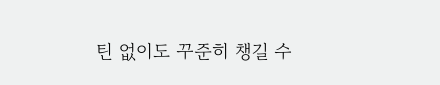틴 없이도 꾸준히 챙길 수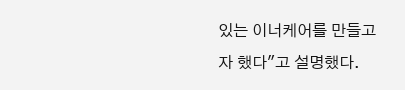있는 이너케어를 만들고자 했다"고 설명했다.